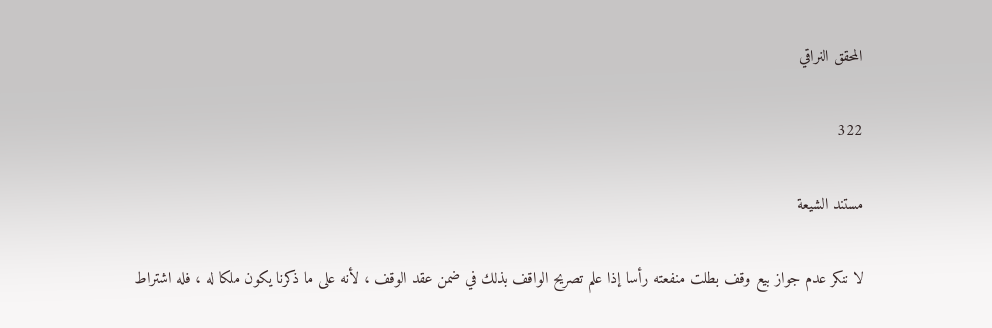المحقق النراقي

322

مستند الشيعة

لا ننكر عدم جواز بيع وقف بطلت منفعته رأسا إذا علم تصريح الواقف بذلك في ضمن عقد الوقف ، لأنه على ما ذكرنا يكون ملكا له ، فله اشتراط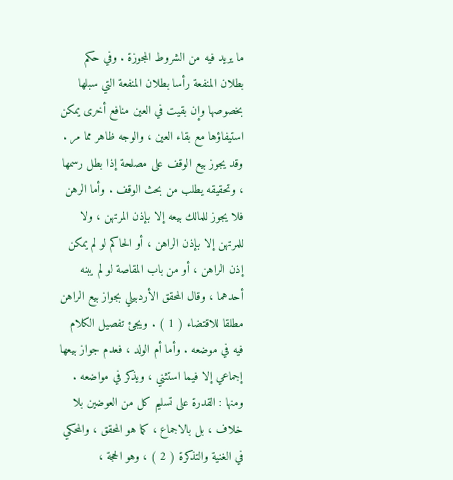ما يريد فيه من الشروط المجوزة . وفي حكم بطلان المنفعة رأسا بطلان المنفعة التي سبلها بخصوصها وإن بقيت في العين منافع أخرى يمكن استيفاؤها مع بقاء العين ، والوجه ظاهر مما مر . وقد يجوز بيع الوقف على مصلحة إذا بطل رسمها ، وتحقيقه يطلب من بحث الوقف . وأما الرهن فلا يجوز للمالك بيعه إلا بإذن المرتهن ، ولا للمرتهن إلا بإذن الراهن ، أو الحاكم لو لم يمكن إذن الراهن ، أو من باب المقاصة لو لم يبنه أحدهما ، وقال المحقق الأردبيلي بجواز بيع الراهن مطلقا للاقتضاء ( 1 ) . ويجئ تفصيل الكلام فيه في موضعه . وأما أم الولد ، فعدم جواز بيعها إجماعي إلا فيما استثني ، ويذكر في مواضعه . ومنها : القدرة على تسليم كل من العوضين بلا خلاف ، بل بالاجماع ، كما هو المحقق ، والمحكي في الغنية والتذكرة ( 2 ) ، وهو الحجة ،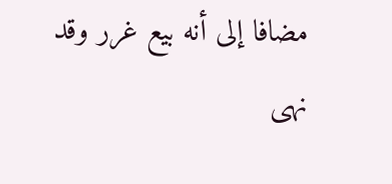مضافا إلى أنه بيع غرر وقد نهى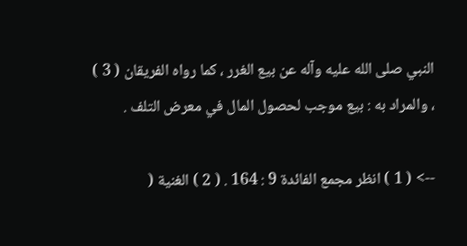النبي صلى الله عليه وآله عن بيع الغرر ، كما رواه الفريقان ( 3 ) ، والمراد به : بيع موجب لحصول المال في معرض التلف .

--> ( 1 ) انظر مجمع الفائدة 9 : 164 . ( 2 ) الغنية (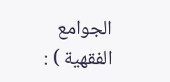الجوامع الفقهية ) :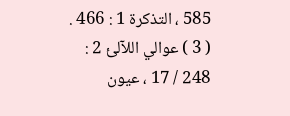585 ، التذكرة 1 : 466 . ( 3 ) عوالي اللآلئ 2 : 248 / 17 ، عيون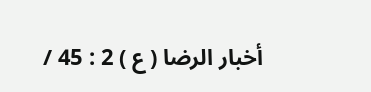أخبار الرضا ( ع ) 2 : 45 /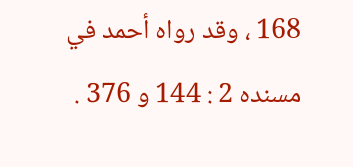168 ، وقد رواه أحمد في مسنده 2 : 144 و 376 .